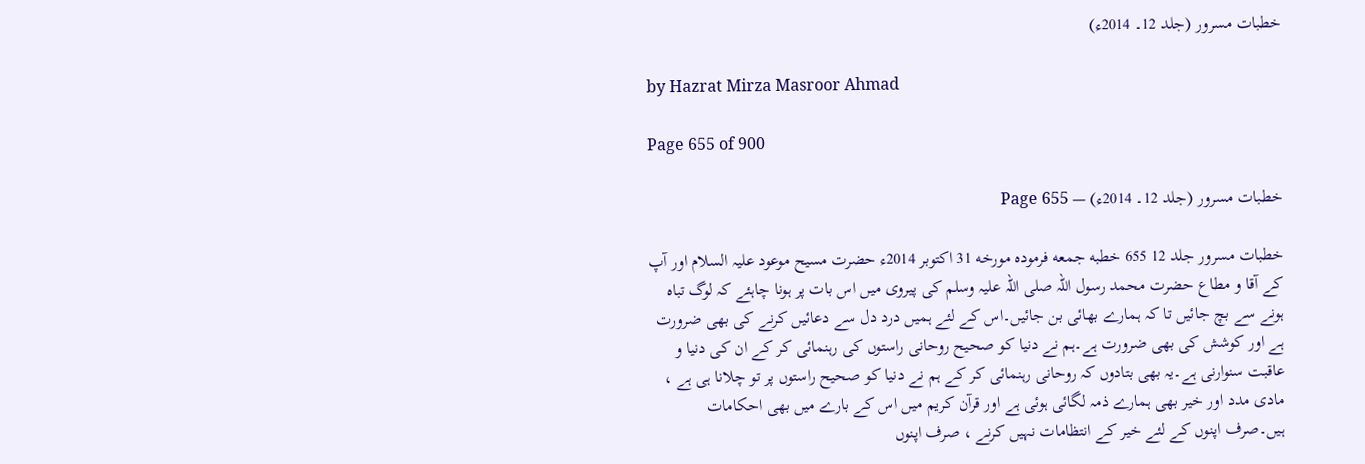خطبات مسرور (جلد 12۔ 2014ء)

by Hazrat Mirza Masroor Ahmad

Page 655 of 900

خطبات مسرور (جلد 12۔ 2014ء) — Page 655

خطبات مسرور جلد 12 655 خطبه جمعه فرموده مورخه 31 اکتوبر 2014ء حضرت مسیح موعود علیہ السلام اور آپ کے آقا و مطاع حضرت محمد رسول اللہ صلی اللہ علیہ وسلم کی پیروی میں اس بات پر ہونا چاہئے کہ لوگ تباہ ہونے سے بچ جائیں تا کہ ہمارے بھائی بن جائیں۔اس کے لئے ہمیں درد دل سے دعائیں کرنے کی بھی ضرورت ہے اور کوشش کی بھی ضرورت ہے۔ہم نے دنیا کو صحیح روحانی راستوں کی رہنمائی کر کے ان کی دنیا و عاقبت سنوارنی ہے۔یہ بھی بتادوں کہ روحانی رہنمائی کر کے ہم نے دنیا کو صحیح راستوں پر تو چلانا ہی ہے ، مادی مدد اور خیر بھی ہمارے ذمہ لگائی ہوئی ہے اور قرآن کریم میں اس کے بارے میں بھی احکامات ہیں۔صرف اپنوں کے لئے خیر کے انتظامات نہیں کرنے ، صرف اپنوں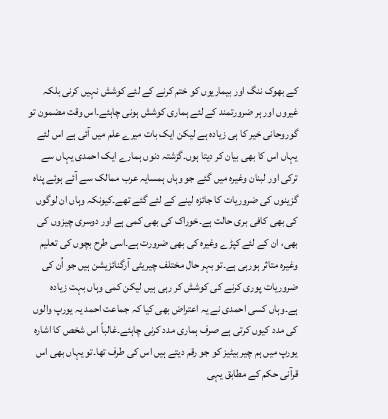کے بھوک ننگ اور بیماریوں کو ختم کرنے کے لئے کوشش نہیں کرنی بلکہ غیروں اور ہر ضرورتمند کے لئے ہماری کوشش ہونی چاہئے۔اس وقت مضمون تو گوروحانی خیر کا ہی زیادہ ہے لیکن ایک بات میرے علم میں آئی ہے اس لئے یہاں اس کا بھی بیان کر دیتا ہوں۔گزشتہ دنوں ہمارے ایک احمدی یہاں سے ترکی اور لبنان وغیرہ میں گئے جو وہاں ہمسایہ عرب ممالک سے آئے ہوئے پناہ گزینوں کی ضروریات کا جائزہ لینے کے لئے گئے تھے۔کیونکہ وہاں ان لوگوں کی بھی کافی بری حالت ہے۔خوراک کی بھی کمی ہے اور دوسری چیزوں کی بھی، ان کے لئے کپڑے وغیرہ کی بھی ضرورت ہے۔اسی طرح بچوں کی تعلیم وغیرہ متاثر ہورہی ہے۔تو بہر حال مختلف چیریٹی آرگنائزیشن ہیں جو اُن کی ضروریات پوری کرنے کی کوشش کر رہی ہیں لیکن کمی وہاں بہت زیادہ ہے۔وہاں کسی احمدی نے یہ اعتراض بھی کیا کہ جماعت احمد یہ یورپ والوں کی مدد کیوں کرتی ہے صرف ہماری مدد کرنی چاہئے۔غالباً اس شخص کا اشارہ یورپ میں ہم چیر بیٹیز کو جو رقم دیتے ہیں اس کی طرف تھا۔تو یہاں بھی اس قرآنی حکم کے مطابق یہی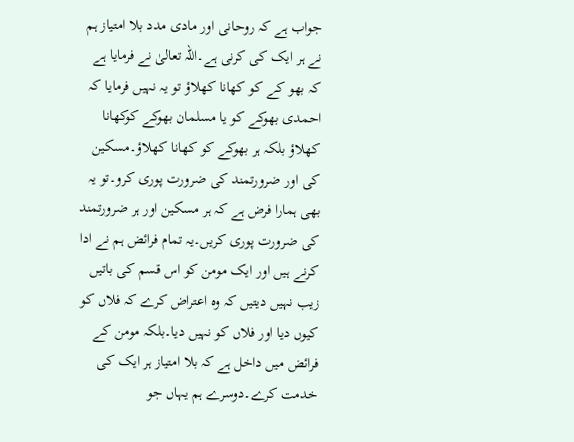جواب ہے کہ روحانی اور مادی مدد بلا امتیاز ہم نے ہر ایک کی کرنی ہے۔اللہ تعالیٰ نے فرمایا ہے کہ بھو کے کو کھانا کھلاؤ تو یہ نہیں فرمایا کہ احمدی بھوکے کو یا مسلمان بھوکے کوکھانا کھلاؤ بلکہ ہر بھوکے کو کھانا کھلاؤ۔مسکین کی اور ضرورتمند کی ضرورت پوری کرو۔تو یہ بھی ہمارا فرض ہے کہ ہر مسکین اور ہر ضرورتمند کی ضرورت پوری کریں۔یہ تمام فرائض ہم نے ادا کرنے ہیں اور ایک مومن کو اس قسم کی باتیں زیب نہیں دیتیں کہ وہ اعتراض کرے کہ فلاں کو کیوں دیا اور فلاں کو نہیں دیا۔بلکہ مومن کے فرائض میں داخل ہے کہ بلا امتیاز ہر ایک کی خدمت کرے۔دوسرے ہم یہاں جو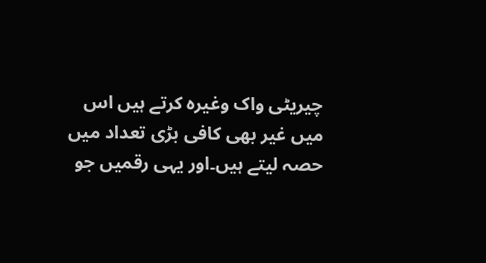چیریٹی واک وغیرہ کرتے ہیں اس میں غیر بھی کافی بڑی تعداد میں حصہ لیتے ہیں۔اور یہی رقمیں جو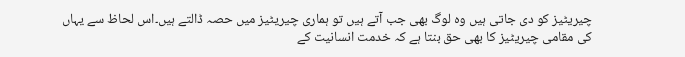چیریٹیز کو دی جاتی ہیں وہ لوگ بھی جب آتے ہیں تو ہماری چیریٹیز میں حصہ ڈالتے ہیں۔اس لحاظ سے یہاں کی مقامی چیریٹیز کا بھی حق بنتا ہے کہ خدمت انسانیت کے